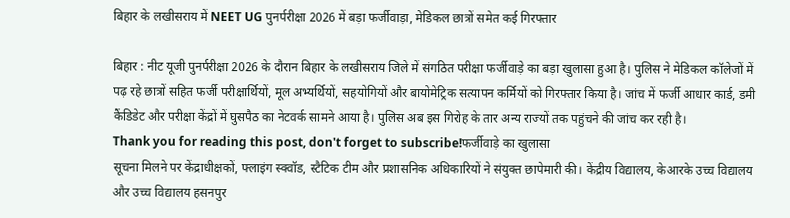बिहार के लखीसराय में NEET UG पुनर्परीक्षा 2026 में बड़ा फर्जीवाड़ा, मेडिकल छात्रों समेत कई गिरफ्तार

बिहार : नीट यूजी पुनर्परीक्षा 2026 के दौरान बिहार के लखीसराय जिले में संगठित परीक्षा फर्जीवाड़े का बड़ा खुलासा हुआ है। पुलिस ने मेडिकल कॉलेजों में पढ़ रहे छात्रों सहित फर्जी परीक्षार्थियों, मूल अभ्यर्थियों, सहयोगियों और बायोमेट्रिक सत्यापन कर्मियों को गिरफ्तार किया है। जांच में फर्जी आधार कार्ड, डमी कैंडिडेट और परीक्षा केंद्रों में घुसपैठ का नेटवर्क सामने आया है। पुलिस अब इस गिरोह के तार अन्य राज्यों तक पहुंचने की जांच कर रही है।
Thank you for reading this post, don't forget to subscribe!फर्जीवाड़े का खुलासा
सूचना मिलने पर केंद्राधीक्षकों, फ्लाइंग स्क्वॉड, स्टैटिक टीम और प्रशासनिक अधिकारियों ने संयुक्त छापेमारी की। केंद्रीय विद्यालय, केआरके उच्च विद्यालय और उच्च विद्यालय हसनपुर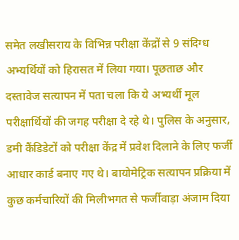समेत लखीसराय के विभिन्न परीक्षा केंद्रों से 9 संदिग्ध अभ्यर्थियों को हिरासत में लिया गया। पूछताछ और दस्तावेज सत्यापन में पता चला कि ये अभ्यर्थी मूल परीक्षार्थियों की जगह परीक्षा दे रहे थे। पुलिस के अनुसार, डमी कैंडिडेटों को परीक्षा केंद्र में प्रवेश दिलाने के लिए फर्जी आधार कार्ड बनाए गए थे। बायोमेट्रिक सत्यापन प्रक्रिया में कुछ कर्मचारियों की मिलीभगत से फर्जीवाड़ा अंजाम दिया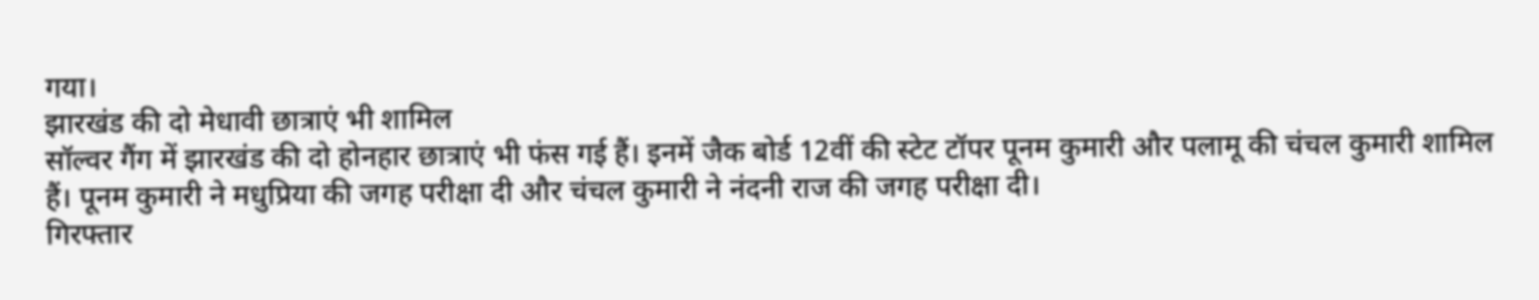गया।
झारखंड की दो मेधावी छात्राएं भी शामिल
सॉल्वर गैंग में झारखंड की दो होनहार छात्राएं भी फंस गई हैं। इनमें जैक बोर्ड 12वीं की स्टेट टॉपर पूनम कुमारी और पलामू की चंचल कुमारी शामिल हैं। पूनम कुमारी ने मधुप्रिया की जगह परीक्षा दी और चंचल कुमारी ने नंदनी राज की जगह परीक्षा दी।
गिरफ्तार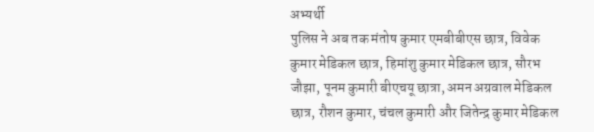अभ्यर्थी
पुलिस ने अब तक मंतोष कुमार एमबीबीएस छात्र, विवेक कुमार मेडिकल छात्र, हिमांशु कुमार मेडिकल छात्र, सौरभ जौझा, पूनम कुमारी बीएचयू छात्रा, अमन अग्रवाल मेडिकल छात्र, रौशन कुमार, चंचल कुमारी और जितेन्द्र कुमार मेडिकल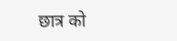छात्र को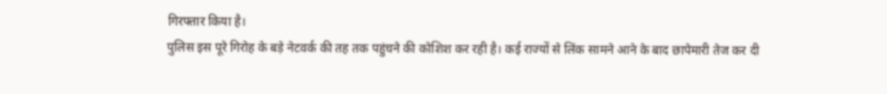गिरफ्तार किया है।
पुलिस इस पूरे गिरोह के बड़े नेटवर्क की तह तक पहुंचने की कोशिश कर रही है। कई राज्यों से लिंक सामने आने के बाद छापेमारी तेज कर दी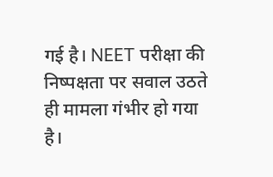गई है। NEET परीक्षा की निष्पक्षता पर सवाल उठते ही मामला गंभीर हो गया है।